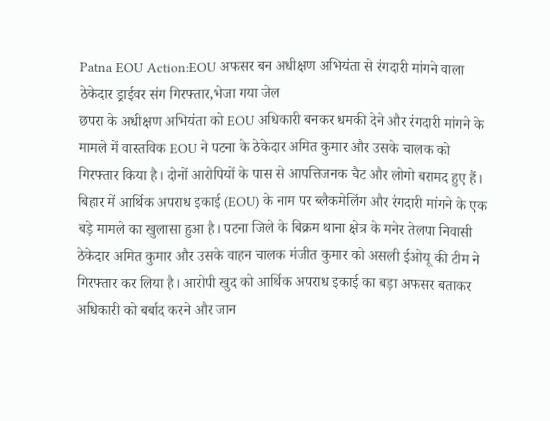Patna EOU Action:EOU अफसर बन अधीक्षण अभियंता से रंगदारी मांगने वाला ठेकेदार ड्राईवर संग गिरफ्तार,भेजा गया जेल
छपरा के अधीक्षण अभियंता को EOU अधिकारी बनकर धमकी देने और रंगदारी मांगने के मामले में वास्तविक EOU ने पटना के ठेकेदार अमित कुमार और उसके चालक को गिरफ्तार किया है। दोनों आरोपियों के पास से आपत्तिजनक चैट और लोगो बरामद हुए हैं।
बिहार में आर्थिक अपराध इकाई (EOU) के नाम पर ब्लैकमेलिंग और रंगदारी मांगने के एक बड़े मामले का खुलासा हुआ है। पटना जिले के बिक्रम थाना क्षेत्र के मनेर तेलपा निवासी ठेकेदार अमित कुमार और उसके वाहन चालक मंजीत कुमार को असली ईओयू की टीम ने गिरफ्तार कर लिया है। आरोपी खुद को आर्थिक अपराध इकाई का बड़ा अफसर बताकर अधिकारी को बर्बाद करने और जान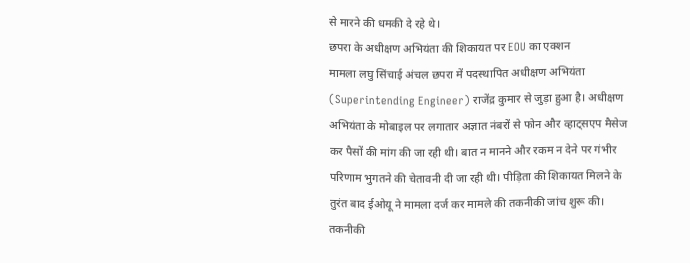से मारने की धमकी दे रहे थे।
छपरा के अधीक्षण अभियंता की शिकायत पर EOU का एक्शन
मामला लघु सिंचाई अंचल छपरा में पदस्थापित अधीक्षण अभियंता (Superintending Engineer) राजेंद्र कुमार से जुड़ा हुआ है। अधीक्षण अभियंता के मोबाइल पर लगातार अज्ञात नंबरों से फोन और व्हाट्सएप मैसेज कर पैसों की मांग की जा रही थी। बात न मानने और रकम न देने पर गंभीर परिणाम भुगतने की चेतावनी दी जा रही थी। पीड़िता की शिकायत मिलने के तुरंत बाद ईओयू ने मामला दर्ज कर मामले की तकनीकी जांच शुरू की।
तकनीकी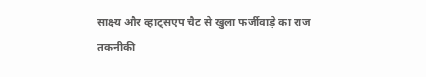साक्ष्य और व्हाट्सएप चैट से खुला फर्जीवाड़े का राज
तकनीकी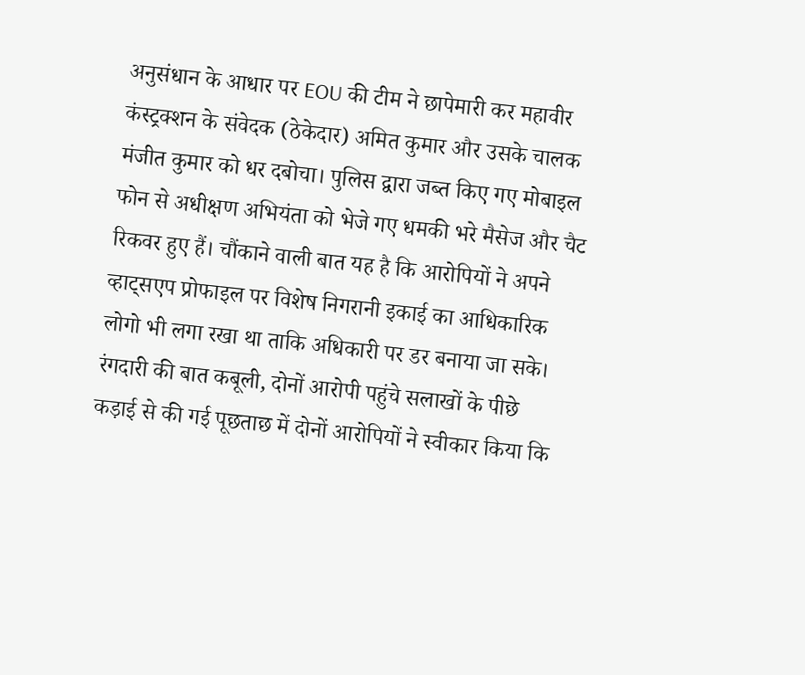अनुसंधान के आधार पर EOU की टीम ने छापेमारी कर महावीर कंस्ट्रक्शन के संवेदक (ठेकेदार) अमित कुमार और उसके चालक मंजीत कुमार को धर दबोचा। पुलिस द्वारा जब्त किए गए मोबाइल फोन से अधीक्षण अभियंता को भेजे गए धमकी भरे मैसेज और चैट रिकवर हुए हैं। चौंकाने वाली बात यह है कि आरोपियों ने अपने व्हाट्सएप प्रोफाइल पर विशेष निगरानी इकाई का आधिकारिक लोगो भी लगा रखा था ताकि अधिकारी पर डर बनाया जा सके।
रंगदारी की बात कबूली, दोनों आरोपी पहुंचे सलाखों के पीछे
कड़ाई से की गई पूछताछ में दोनों आरोपियों ने स्वीकार किया कि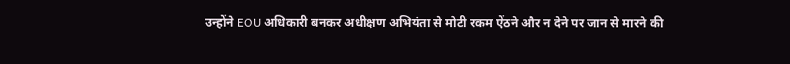उन्होंने EOU अधिकारी बनकर अधीक्षण अभियंता से मोटी रकम ऐंठने और न देने पर जान से मारने की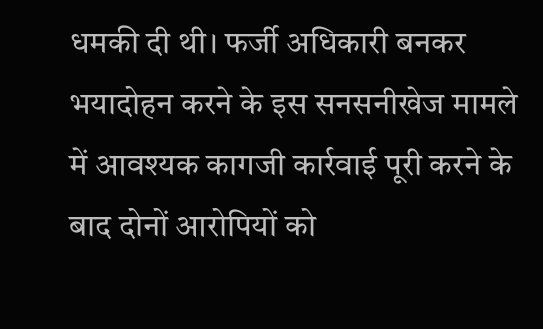धमकी दी थी। फर्जी अधिकारी बनकर भयादोहन करने के इस सनसनीखेज मामले में आवश्यक कागजी कार्रवाई पूरी करने के बाद दोनों आरोपियों को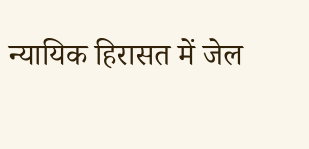न्यायिक हिरासत में जेल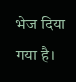भेज दिया गया है।